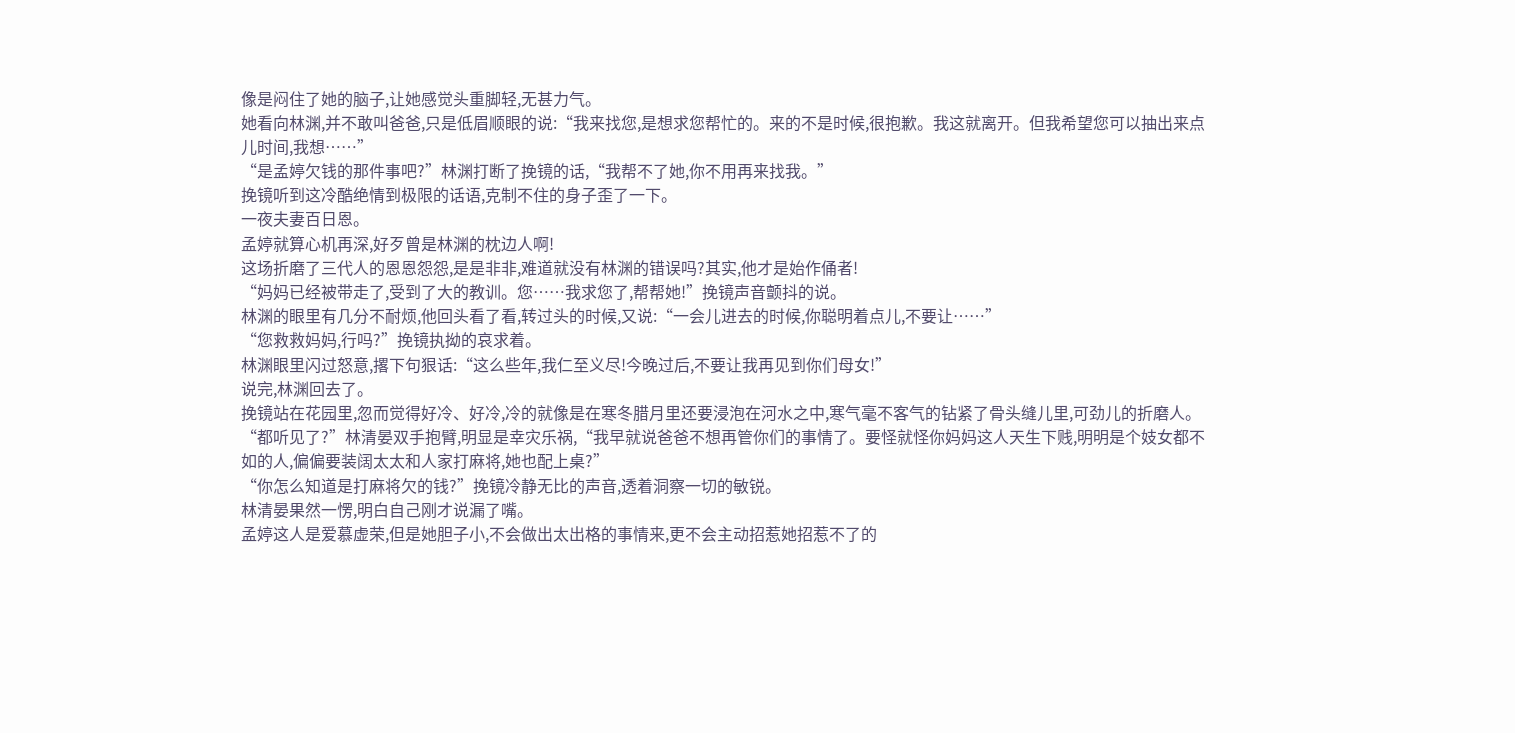像是闷住了她的脑子,让她感觉头重脚轻,无甚力气。
她看向林渊,并不敢叫爸爸,只是低眉顺眼的说:“我来找您,是想求您帮忙的。来的不是时候,很抱歉。我这就离开。但我希望您可以抽出来点儿时间,我想……”
“是孟婷欠钱的那件事吧?”林渊打断了挽镜的话,“我帮不了她,你不用再来找我。”
挽镜听到这冷酷绝情到极限的话语,克制不住的身子歪了一下。
一夜夫妻百日恩。
孟婷就算心机再深,好歹曾是林渊的枕边人啊!
这场折磨了三代人的恩恩怨怨,是是非非,难道就没有林渊的错误吗?其实,他才是始作俑者!
“妈妈已经被带走了,受到了大的教训。您……我求您了,帮帮她!”挽镜声音颤抖的说。
林渊的眼里有几分不耐烦,他回头看了看,转过头的时候,又说:“一会儿进去的时候,你聪明着点儿,不要让……”
“您救救妈妈,行吗?”挽镜执拗的哀求着。
林渊眼里闪过怒意,撂下句狠话:“这么些年,我仁至义尽!今晚过后,不要让我再见到你们母女!”
说完,林渊回去了。
挽镜站在花园里,忽而觉得好冷、好冷,冷的就像是在寒冬腊月里还要浸泡在河水之中,寒气毫不客气的钻紧了骨头缝儿里,可劲儿的折磨人。
“都听见了?”林清晏双手抱臂,明显是幸灾乐祸,“我早就说爸爸不想再管你们的事情了。要怪就怪你妈妈这人天生下贱,明明是个妓女都不如的人,偏偏要装阔太太和人家打麻将,她也配上桌?”
“你怎么知道是打麻将欠的钱?”挽镜冷静无比的声音,透着洞察一切的敏锐。
林清晏果然一愣,明白自己刚才说漏了嘴。
孟婷这人是爱慕虚荣,但是她胆子小,不会做出太出格的事情来,更不会主动招惹她招惹不了的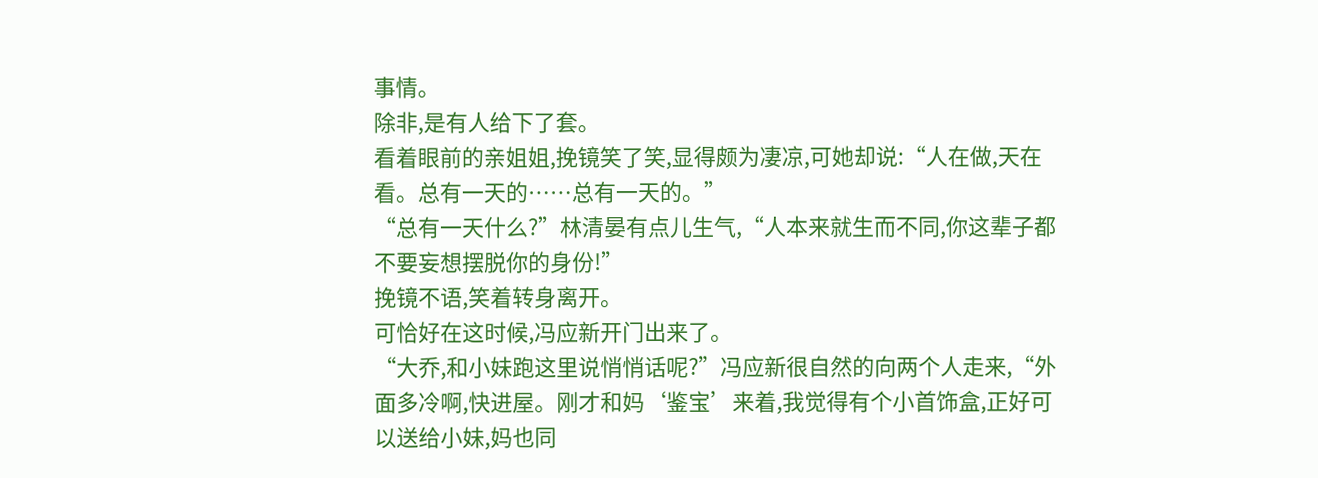事情。
除非,是有人给下了套。
看着眼前的亲姐姐,挽镜笑了笑,显得颇为凄凉,可她却说:“人在做,天在看。总有一天的……总有一天的。”
“总有一天什么?”林清晏有点儿生气,“人本来就生而不同,你这辈子都不要妄想摆脱你的身份!”
挽镜不语,笑着转身离开。
可恰好在这时候,冯应新开门出来了。
“大乔,和小妹跑这里说悄悄话呢?”冯应新很自然的向两个人走来,“外面多冷啊,快进屋。刚才和妈‘鉴宝’来着,我觉得有个小首饰盒,正好可以送给小妹,妈也同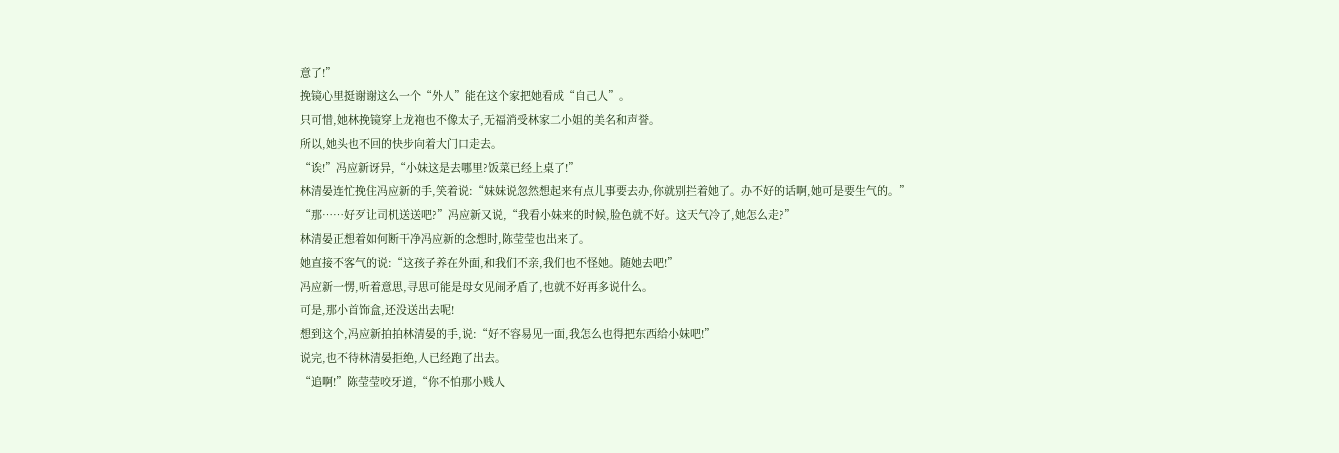意了!”
挽镜心里挺谢谢这么一个“外人”能在这个家把她看成“自己人”。
只可惜,她林挽镜穿上龙袍也不像太子,无福消受林家二小姐的美名和声誉。
所以,她头也不回的快步向着大门口走去。
“诶!”冯应新讶异,“小妹这是去哪里?饭菜已经上桌了!”
林清晏连忙挽住冯应新的手,笑着说:“妹妹说忽然想起来有点儿事要去办,你就别拦着她了。办不好的话啊,她可是要生气的。”
“那……好歹让司机送送吧?”冯应新又说,“我看小妹来的时候,脸色就不好。这天气冷了,她怎么走?”
林清晏正想着如何断干净冯应新的念想时,陈莹莹也出来了。
她直接不客气的说:“这孩子养在外面,和我们不亲,我们也不怪她。随她去吧!”
冯应新一愣,听着意思,寻思可能是母女见闹矛盾了,也就不好再多说什么。
可是,那小首饰盒,还没送出去呢!
想到这个,冯应新拍拍林清晏的手,说:“好不容易见一面,我怎么也得把东西给小妹吧!”
说完,也不待林清晏拒绝,人已经跑了出去。
“追啊!”陈莹莹咬牙道,“你不怕那小贱人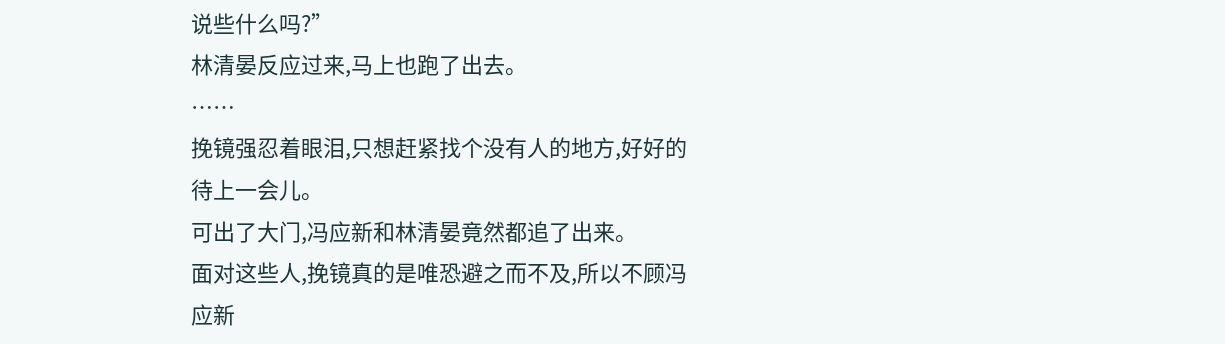说些什么吗?”
林清晏反应过来,马上也跑了出去。
……
挽镜强忍着眼泪,只想赶紧找个没有人的地方,好好的待上一会儿。
可出了大门,冯应新和林清晏竟然都追了出来。
面对这些人,挽镜真的是唯恐避之而不及,所以不顾冯应新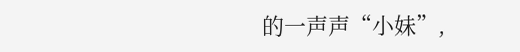的一声声“小妹”,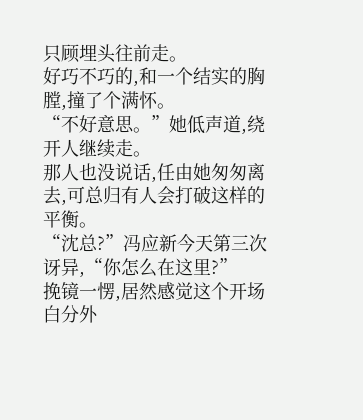只顾埋头往前走。
好巧不巧的,和一个结实的胸膛,撞了个满怀。
“不好意思。”她低声道,绕开人继续走。
那人也没说话,任由她匆匆离去,可总归有人会打破这样的平衡。
“沈总?”冯应新今天第三次讶异,“你怎么在这里?”
挽镜一愣,居然感觉这个开场白分外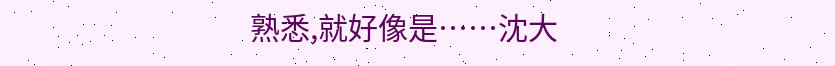熟悉,就好像是……沈大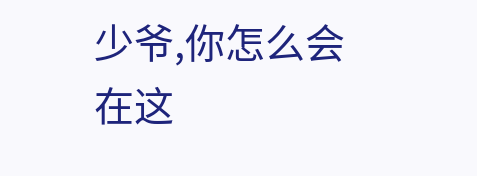少爷,你怎么会在这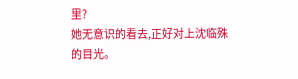里?
她无意识的看去,正好对上沈临殊的目光。